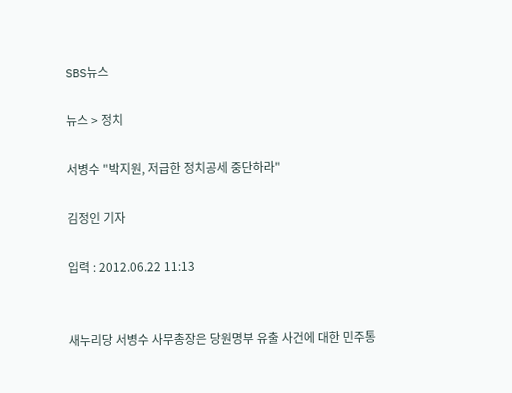SBS뉴스

뉴스 > 정치

서병수 "박지원, 저급한 정치공세 중단하라"

김정인 기자

입력 : 2012.06.22 11:13


새누리당 서병수 사무총장은 당원명부 유출 사건에 대한 민주통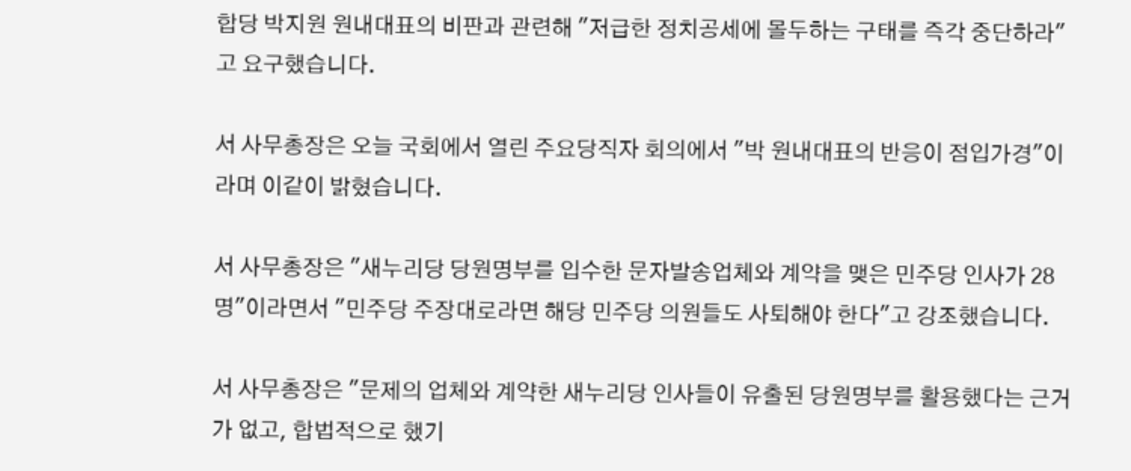합당 박지원 원내대표의 비판과 관련해 "저급한 정치공세에 몰두하는 구태를 즉각 중단하라"고 요구했습니다.

서 사무총장은 오늘 국회에서 열린 주요당직자 회의에서 "박 원내대표의 반응이 점입가경"이라며 이같이 밝혔습니다.

서 사무총장은 "새누리당 당원명부를 입수한 문자발송업체와 계약을 맺은 민주당 인사가 28명"이라면서 "민주당 주장대로라면 해당 민주당 의원들도 사퇴해야 한다"고 강조했습니다.

서 사무총장은 "문제의 업체와 계약한 새누리당 인사들이 유출된 당원명부를 활용했다는 근거가 없고, 합법적으로 했기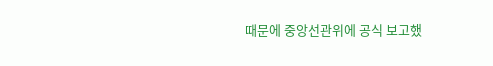때문에 중앙선관위에 공식 보고했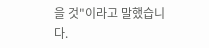을 것"이라고 말했습니다.